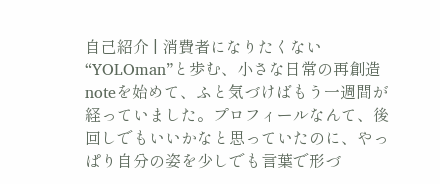自己紹介 | 消費者になりたくない“YOLOman”と歩む、小さな日常の再創造
noteを始めて、ふと気づけばもう一週間が経っていました。プロフィールなんて、後回しでもいいかなと思っていたのに、やっぱり自分の姿を少しでも言葉で形づ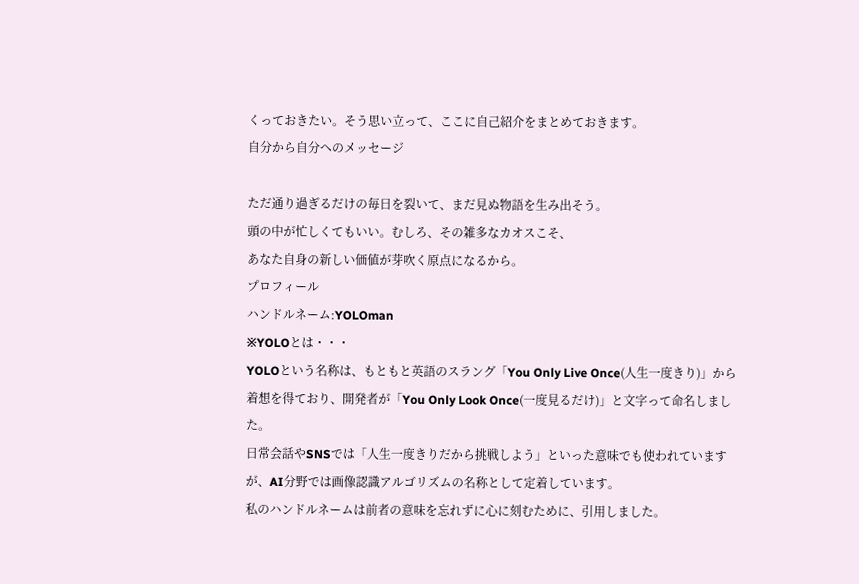くっておきたい。そう思い立って、ここに自己紹介をまとめておきます。
自分から自分へのメッセージ

ただ通り過ぎるだけの毎日を裂いて、まだ見ぬ物語を生み出そう。
頭の中が忙しくてもいい。むしろ、その雑多なカオスこそ、
あなた自身の新しい価値が芽吹く原点になるから。
プロフィール
ハンドルネーム:YOLOman
※YOLOとは・・・
YOLOという名称は、もともと英語のスラング「You Only Live Once(人生一度きり)」から着想を得ており、開発者が「You Only Look Once(一度見るだけ)」と文字って命名しました。
日常会話やSNSでは「人生一度きりだから挑戦しよう」といった意味でも使われていますが、AI分野では画像認識アルゴリズムの名称として定着しています。
私のハンドルネームは前者の意味を忘れずに心に刻むために、引用しました。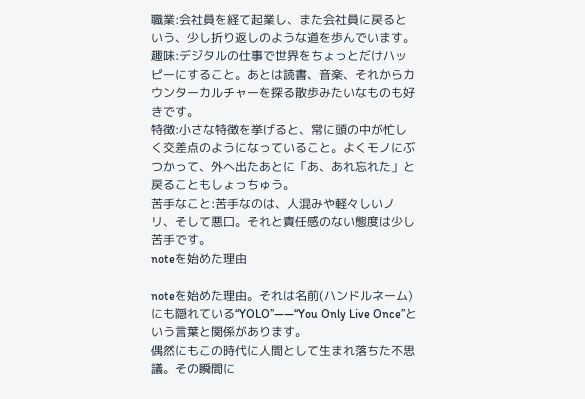職業:会社員を経て起業し、また会社員に戻るという、少し折り返しのような道を歩んでいます。
趣味:デジタルの仕事で世界をちょっとだけハッピーにすること。あとは読書、音楽、それからカウンターカルチャーを探る散歩みたいなものも好きです。
特徴:小さな特徴を挙げると、常に頭の中が忙しく交差点のようになっていること。よくモノにぶつかって、外へ出たあとに「あ、あれ忘れた」と戻ることもしょっちゅう。
苦手なこと:苦手なのは、人混みや軽々しいノリ、そして悪口。それと責任感のない態度は少し苦手です。
noteを始めた理由

noteを始めた理由。それは名前(ハンドルネーム)にも隠れている“YOLO”――“You Only Live Once”という言葉と関係があります。
偶然にもこの時代に人間として生まれ落ちた不思議。その瞬間に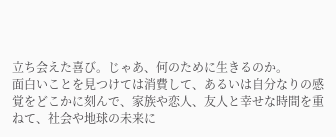立ち会えた喜び。じゃあ、何のために生きるのか。
面白いことを見つけては消費して、あるいは自分なりの感覚をどこかに刻んで、家族や恋人、友人と幸せな時間を重ねて、社会や地球の未来に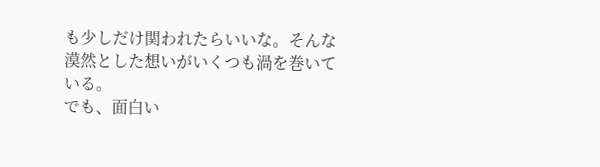も少しだけ関われたらいいな。そんな漠然とした想いがいくつも渦を巻いている。
でも、面白い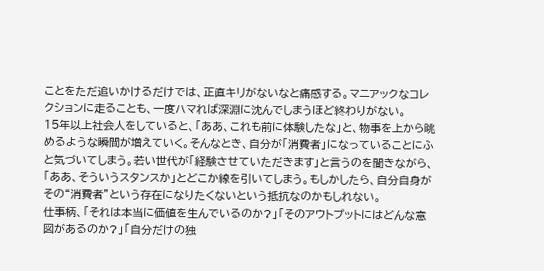ことをただ追いかけるだけでは、正直キリがないなと痛感する。マニアックなコレクションに走ることも、一度ハマれば深淵に沈んでしまうほど終わりがない。
15年以上社会人をしていると、「ああ、これも前に体験したな」と、物事を上から眺めるような瞬間が増えていく。そんなとき、自分が「消費者」になっていることにふと気づいてしまう。若い世代が「経験させていただきます」と言うのを聞きながら、「ああ、そういうスタンスか」とどこか線を引いてしまう。もしかしたら、自分自身がその“消費者”という存在になりたくないという抵抗なのかもしれない。
仕事柄、「それは本当に価値を生んでいるのか?」「そのアウトプットにはどんな意図があるのか?」「自分だけの独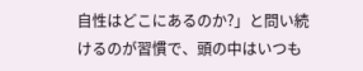自性はどこにあるのか?」と問い続けるのが習慣で、頭の中はいつも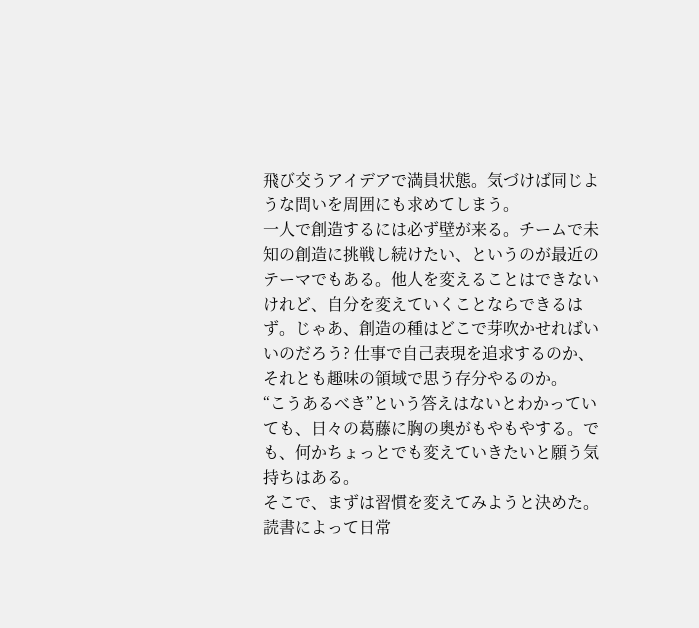飛び交うアイデアで満員状態。気づけば同じような問いを周囲にも求めてしまう。
一人で創造するには必ず壁が来る。チームで未知の創造に挑戦し続けたい、というのが最近のテーマでもある。他人を変えることはできないけれど、自分を変えていくことならできるはず。じゃあ、創造の種はどこで芽吹かせればいいのだろう? 仕事で自己表現を追求するのか、それとも趣味の領域で思う存分やるのか。
“こうあるべき”という答えはないとわかっていても、日々の葛藤に胸の奥がもやもやする。でも、何かちょっとでも変えていきたいと願う気持ちはある。
そこで、まずは習慣を変えてみようと決めた。
読書によって日常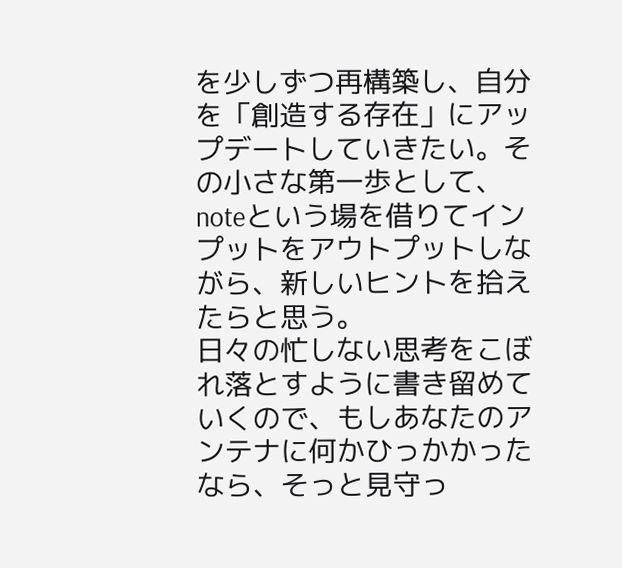を少しずつ再構築し、自分を「創造する存在」にアップデートしていきたい。その小さな第一歩として、noteという場を借りてインプットをアウトプットしながら、新しいヒントを拾えたらと思う。
日々の忙しない思考をこぼれ落とすように書き留めていくので、もしあなたのアンテナに何かひっかかったなら、そっと見守っ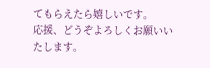てもらえたら嬉しいです。
応援、どうぞよろしくお願いいたします。